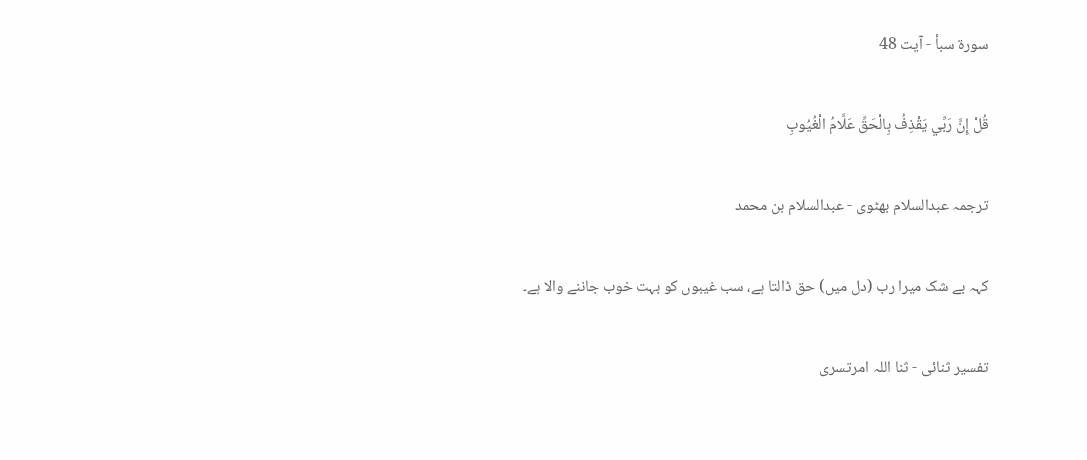سورة سبأ - آیت 48

قُلْ إِنَّ رَبِّي يَقْذِفُ بِالْحَقِّ عَلَّامُ الْغُيُوبِ

ترجمہ عبدالسلام بھٹوی - عبدالسلام بن محمد

کہہ بے شک میرا رب (دل میں) حق ڈالتا ہے، سب غیبوں کو بہت خوب جاننے والا ہے۔

تفسیر ثنائی - ثنا اللہ امرتسری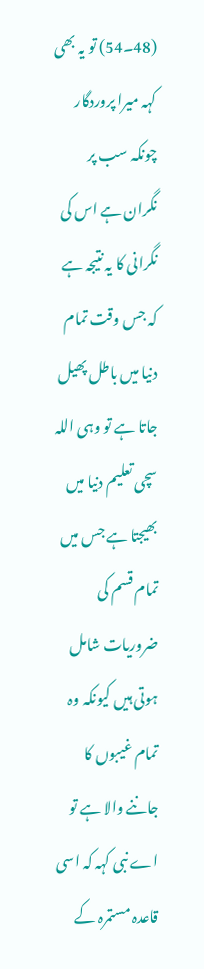(48۔54) تو یہ بھی کہہ میرا پروردگار چونکہ سب پر نگران ہے اس کی نگرانی کا یہ نتیجہ ہے کہ جس وقت تمام دنیا میں باطل پھیل جاتا ہے تو وہی اللہ سچی تعلیم دنیا میں بھیجتا ہے جس میں تمام قسم کی ضروریات شامل ہوتی ہیں کیونکہ وہ تمام غیبوں کا جاننے والا ہے تو اے نبی کہہ کہ اسی قاعدہ مستمرہ کے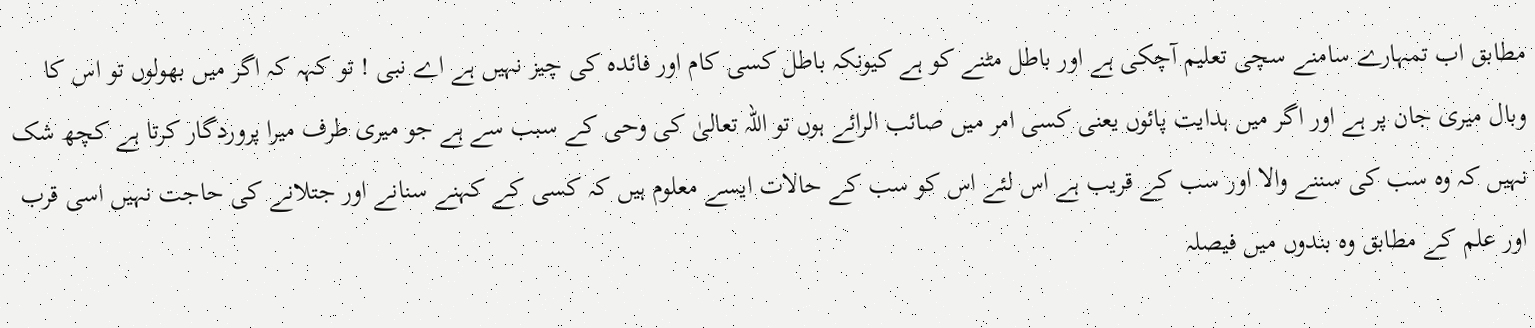مطابق اب تمہارے سامنے سچی تعلیم آچکی ہے اور باطل مٹنے کو ہے کیونکہ باطل کسی کام اور فائدہ کی چیز نہیں ہے اے نبی ! تو کہہ کہ اگر میں بھولوں تو اس کا وبال میری جان پر ہے اور اگر میں ہدایت پائوں یعنی کسی امر میں صائب الرائے ہوں تو اللہ تعالیٰ کی وحی کے سبب سے ہے جو میری طرف میرا پروردگار کرتا ہے کچھ شک نہیں کہ وہ سب کی سننے والا اور سب کے قریب ہے اس لئے اس کو سب کے حالات ایسے معلوم ہیں کہ کسی کے کہنے سنانے اور جتلانے کی حاجت نہیں اسی قرب اور علم کے مطابق وہ بندوں میں فیصلہ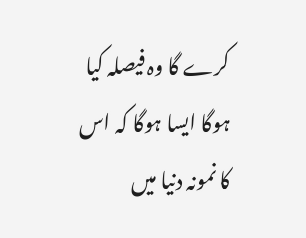کرے گا وہ فیصلہ کیا ہوگا ایسا ہوگا کہ اس کا نمونہ دنیا میں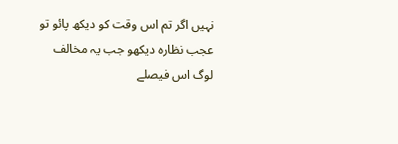نہیں اگر تم اس وقت کو دیکھ پائو تو عجب نظارہ دیکھو جب یہ مخالف لوگ اس فیصلے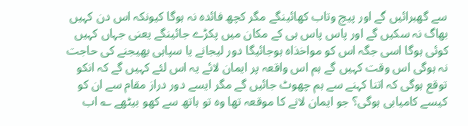سے گھبرائیں گے اور پیچ وتاب کھائینگے مگر کچھ فائدہ نہ ہوگا کیونکہ اس دن کہیں بھاگ نہ سکیں گے اور پاس پاس ہی کے مکان میں پکڑے جائینگے یعنی جہاں کہیں کوئی ہوگا اسی جگہ اس کو مواخذاہ ہوجائیگا دور لیجانے یا سپاہی بھیجنے کی حاجت نہ ہوگی اس وقت کہیں گے ہم اس واقعہ پر ایمان لائے یہ اس لئے کہیں گے کہ انکو توقع ہوگی کہ اتنا کہنے سے ہم چھوٹ جائیں گے مگر ایسے دور دراز مقام سے ان کو کیسے کامیابی ہوگی؟ جو ایمان لانے کا موقعہ تھا وہ تو ہاتھ سے کھو بیٹھے ؎ اب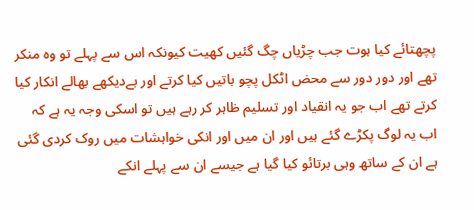پچھتائے کیا ہوت جب چڑیاں چگ گئیں کھیت کیونکہ اس سے پہلے تو وہ منکر تھے اور دور دور سے محض اٹکل پچو باتیں کیا کرتے اور بےدیکھے بھالے انکار کیا کرتے تھے اب جو یہ انقیاد اور تسلیم ظاہر کر رہے ہیں تو اسکی وجہ یہ ہے کہ اب یہ لوگ پکڑے گئے ہیں اور ان میں اور انکی خواہشات میں روک کردی گئی ہے ان کے ساتھ وہی برتائو کیا گیا ہے جیسے ان سے پہلے انکے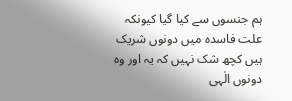ہم جنسوں سے کیا گیا کیونکہ علت فاسدہ میں دونوں شریک ہیں کچھ شک نہیں کہ یہ اور وہ دونوں الٰہی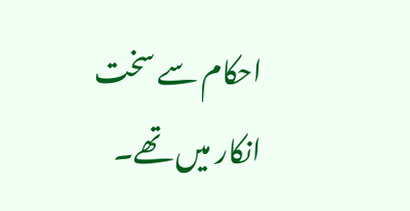احکام سے سخت انکار میں تھے۔